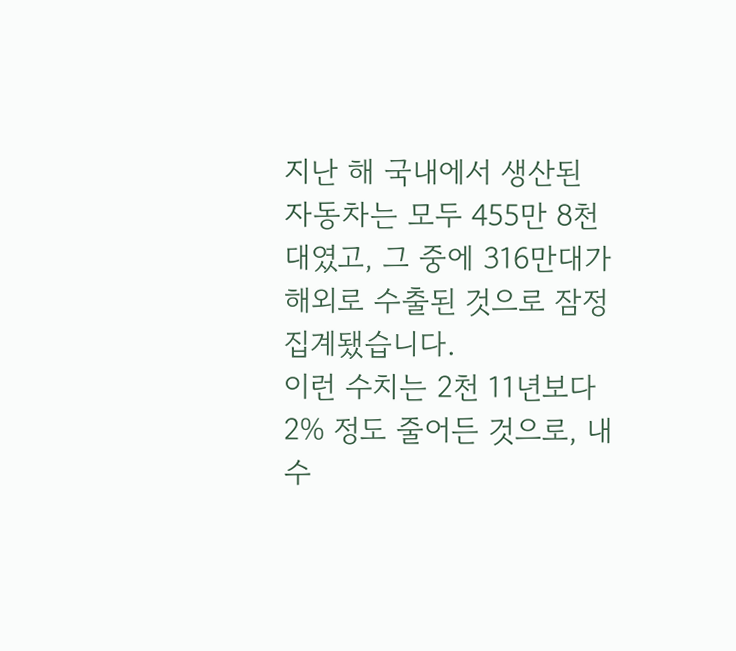지난 해 국내에서 생산된 자동차는 모두 455만 8천대였고, 그 중에 316만대가 해외로 수출된 것으로 잠정 집계됐습니다.
이런 수치는 2천 11년보다 2% 정도 줄어든 것으로, 내수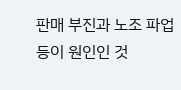판매 부진과 노조 파업 등이 원인인 것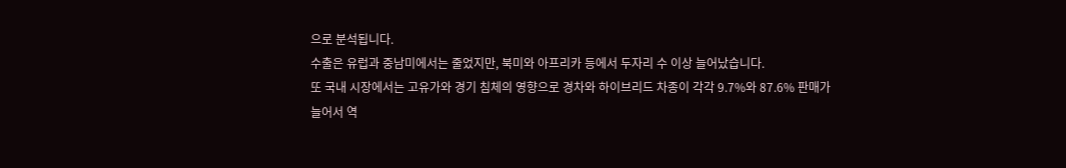으로 분석됩니다.
수출은 유럽과 중남미에서는 줄었지만, 북미와 아프리카 등에서 두자리 수 이상 늘어났습니다.
또 국내 시장에서는 고유가와 경기 침체의 영향으로 경차와 하이브리드 차종이 각각 9.7%와 87.6% 판매가 늘어서 역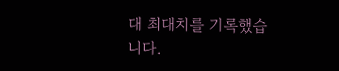대 최대치를 기록했습니다.